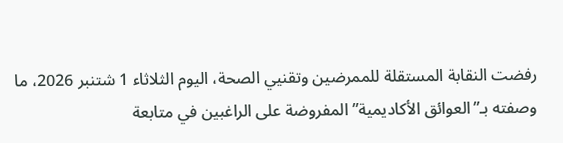رفضت النقابة المستقلة للممرضين وتقنيي الصحة، اليوم الثلاثاء 1 شتنبر 2026، ما وصفته بـ”العوائق الأكاديمية” المفروضة على الراغبين في متابعة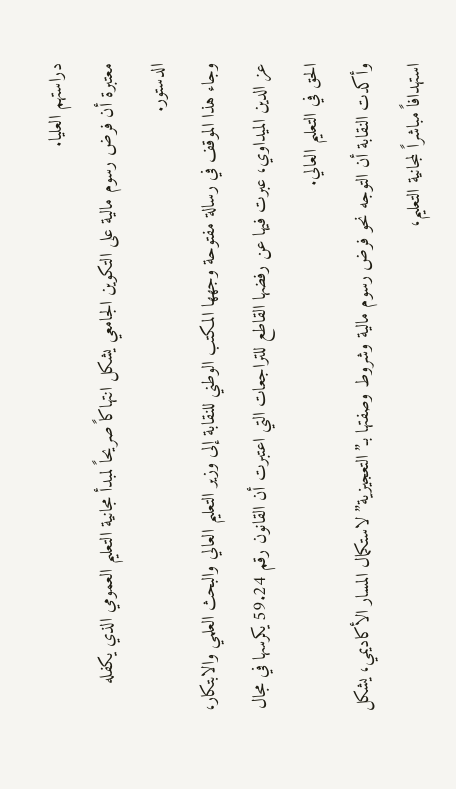دراستهم العليا.
معتبرة أن فرض رسوم مالية على التكوين الجامعي يشكل انتهاكاً صريحاً لمبدأ مجانية التعليم العمومي الذي يكفله الدستور.
وجاء هذا الموقف في رسالة مفتوحة وجهها المكتب الوطني للنقابة إلى وزير التعليم العالي والبحث العلمي والابتكار، عز الدين الميداوي، عبرت فيها عن رفضها القاطع للتراجعات التي اعتبرت أن القانون رقم 59.24 يكرسها في مجال الحق في التعليم العالي.
وأكدت النقابة أن التوجه نحو فرض رسوم مالية وشروط وصفتها بـ”التعجيزية” لاستكمال المسار الأكاديمي، يشكل استهدافاً مباشراً لمجانية التعليم،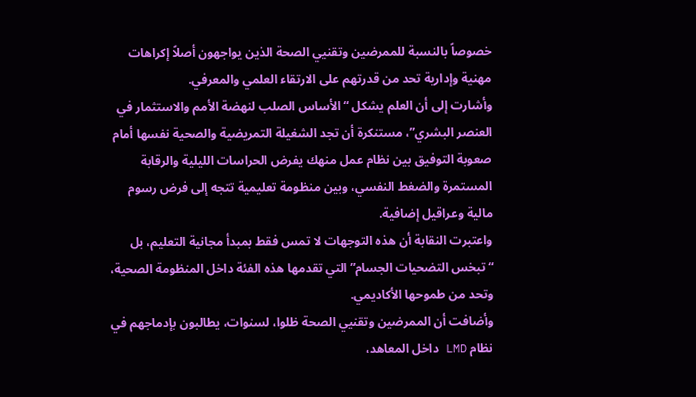خصوصاً بالنسبة للممرضين وتقنيي الصحة الذين يواجهون أصلاً إكراهات مهنية وإدارية تحد من قدرتهم على الارتقاء العلمي والمعرفي.
وأشارت إلى أن العلم يشكل “الأساس الصلب لنهضة الأمم والاستثمار في العنصر البشري”، مستنكرة أن تجد الشغيلة التمريضية والصحية نفسها أمام صعوبة التوفيق بين نظام عمل منهك يفرض الحراسات الليلية والرقابة المستمرة والضغط النفسي، وبين منظومة تعليمية تتجه إلى فرض رسوم مالية وعراقيل إضافية.
واعتبرت النقابة أن هذه التوجهات لا تمس فقط بمبدأ مجانية التعليم، بل “تبخس التضحيات الجسام” التي تقدمها هذه الفئة داخل المنظومة الصحية، وتحد من طموحها الأكاديمي.
وأضافت أن الممرضين وتقنيي الصحة ظلوا، لسنوات، يطالبون بإدماجهم في نظام LMD داخل المعاهد،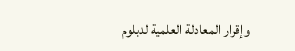وإقرار المعادلة العلمية لدبلوم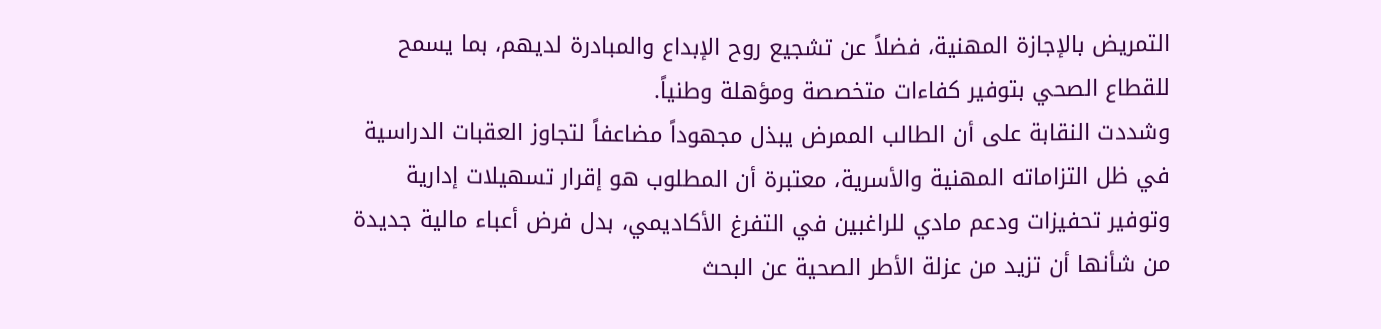التمريض بالإجازة المهنية، فضلاً عن تشجيع روح الإبداع والمبادرة لديهم، بما يسمح للقطاع الصحي بتوفير كفاءات متخصصة ومؤهلة وطنياً.
وشددت النقابة على أن الطالب الممرض يبذل مجهوداً مضاعفاً لتجاوز العقبات الدراسية في ظل التزاماته المهنية والأسرية، معتبرة أن المطلوب هو إقرار تسهيلات إدارية وتوفير تحفيزات ودعم مادي للراغبين في التفرغ الأكاديمي، بدل فرض أعباء مالية جديدة من شأنها أن تزيد من عزلة الأطر الصحية عن البحث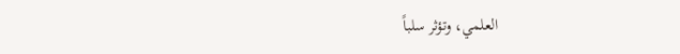العلمي، وتؤثر سلباً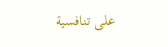على تنافسية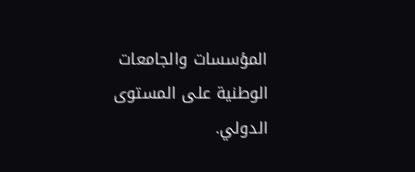المؤسسات والجامعات الوطنية على المستوى الدولي.